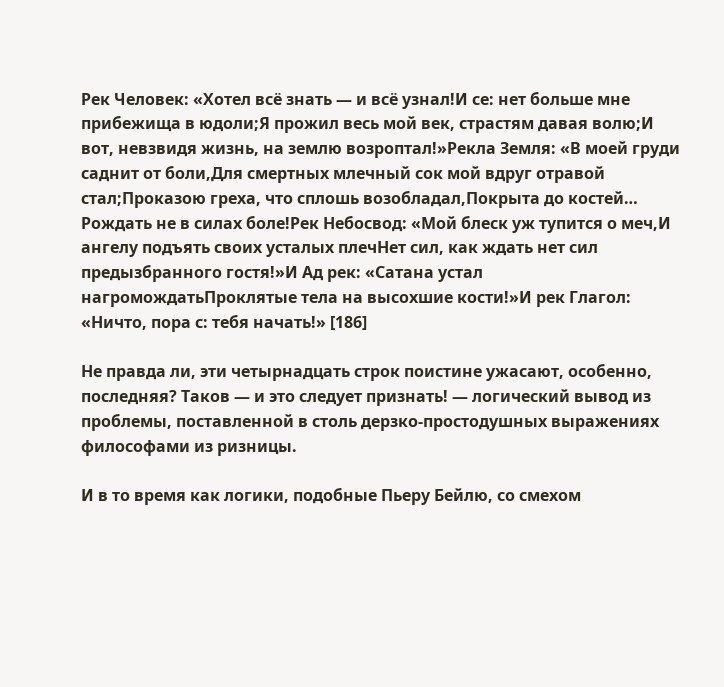Рек Человек: «Хотел всё знать — и всё узнал!И се: нет больше мне прибежища в юдоли;Я прожил весь мой век, страстям давая волю;И вот, невзвидя жизнь, на землю возроптал!»Рекла Земля: «В моей груди саднит от боли,Для смертных млечный сок мой вдруг отравой стал;Проказою греха, что сплошь возобладал,Покрыта до костей… Рождать не в силах боле!Рек Небосвод: «Мой блеск уж тупится о меч,И ангелу подъять своих усталых плечНет сил, как ждать нет сил предызбранного гостя!»И Ад рек: «Сатана устал нагромождатьПроклятые тела на высохшие кости!»И рек Глагол: «Ничто, пора с: тебя начать!» [186]

Не правда ли, эти четырнадцать строк поистине ужасают, особенно, последняя? Таков — и это следует признать! — логический вывод из проблемы, поставленной в столь дерзко-простодушных выражениях философами из ризницы.

И в то время как логики, подобные Пьеру Бейлю, со смехом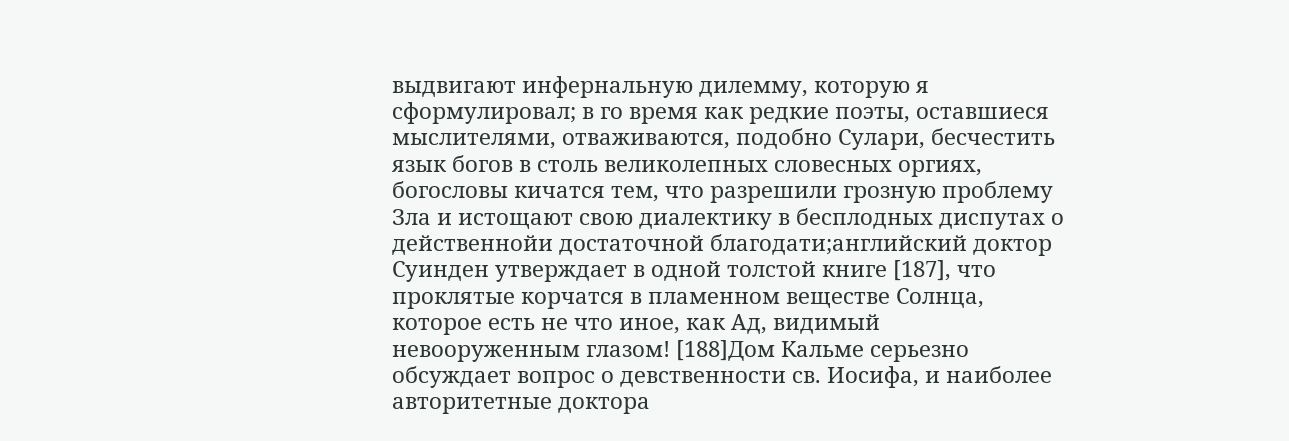выдвигают инфернальную дилемму, которую я сформулировал; в го время как редкие поэты, оставшиеся мыслителями, отваживаются, подобно Сулари, бесчестить язык богов в столь великолепных словесных оргиях, богословы кичатся тем, что разрешили грозную проблему Зла и истощают свою диалектику в бесплодных диспутах о действеннойи достаточной благодати;английский доктор Суинден утверждает в одной толстой книге [187], что проклятые корчатся в пламенном веществе Солнца, которое есть не что иное, как Ад, видимый невооруженным глазом! [188]Дом Кальме серьезно обсуждает вопрос о девственности св. Иосифа, и наиболее авторитетные доктора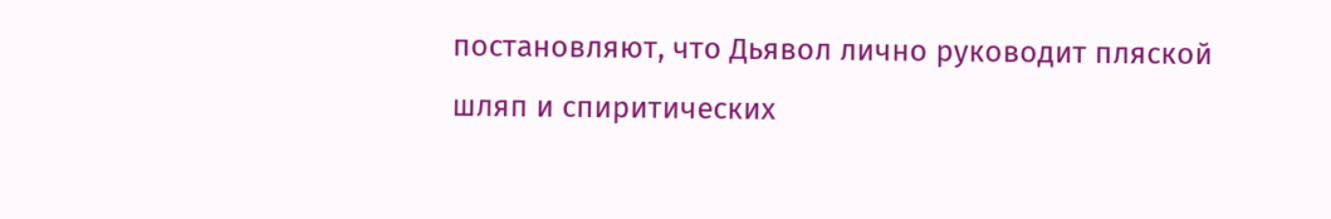постановляют, что Дьявол лично руководит пляской шляп и спиритических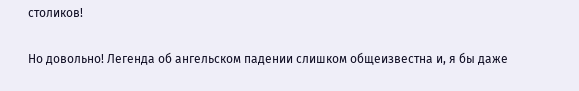столиков!

Но довольно! Легенда об ангельском падении слишком общеизвестна и, я бы даже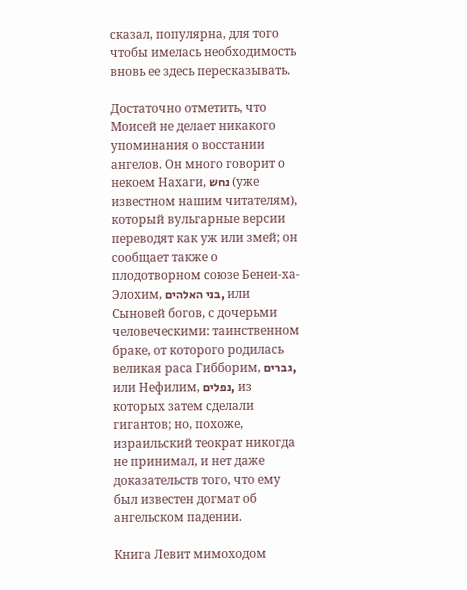сказал, популярна, для того чтобы имелась необходимость вновь ее здесь пересказывать.

Достаточно отметить, что Моисей не делает никакого упоминания о восстании ангелов. Он много говорит о некоем Нахаги, נחש (уже известном нашим читателям), который вульгарные версии переводят как уж или змей; он сообщает также о плодотворном союзе Бенеи-ха-Элохим, בני האלהים, или Сыновей богов, с дочерьми человеческими: таинственном браке, от которого родилась великая раса Гибборим, גברים, или Нефилим, נפלים, из которых затем сделали гигантов; но, похоже, израильский теократ никогда не принимал, и нет даже доказательств того, что ему был известен догмат об ангельском падении.

Книга Левит мимоходом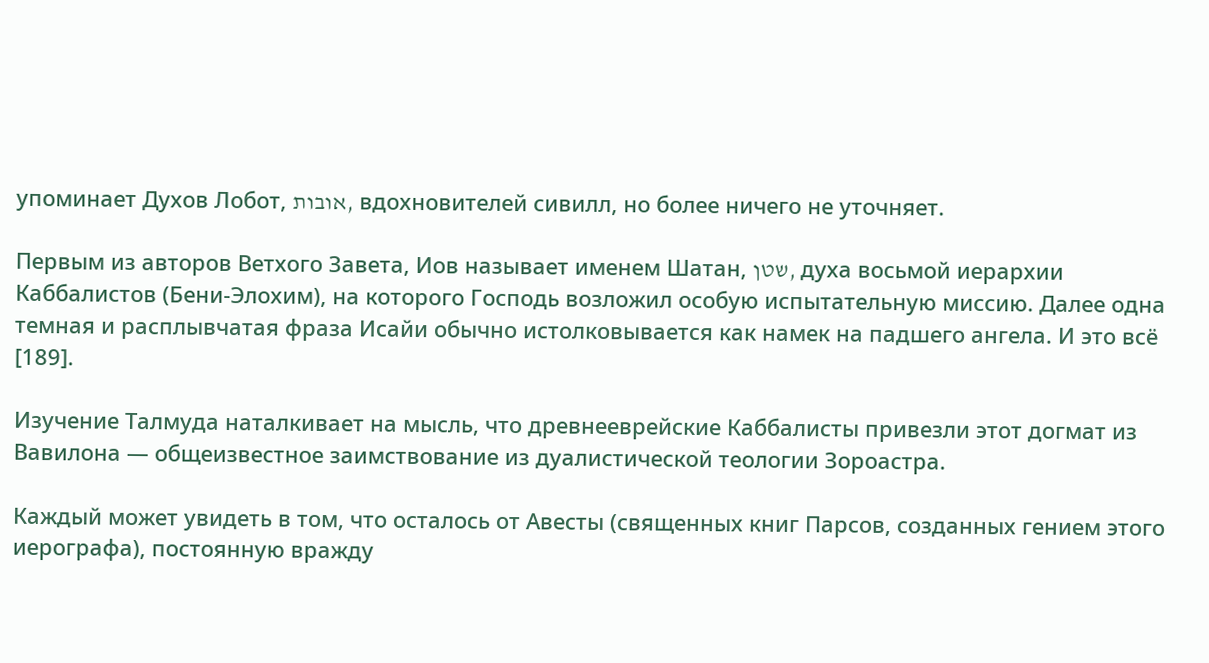упоминает Духов Лобот, אובות, вдохновителей сивилл, но более ничего не уточняет.

Первым из авторов Ветхого Завета, Иов называет именем Шатан, שטן, духа восьмой иерархии Каббалистов (Бени-Элохим), на которого Господь возложил особую испытательную миссию. Далее одна темная и расплывчатая фраза Исайи обычно истолковывается как намек на падшего ангела. И это всё [189].

Изучение Талмуда наталкивает на мысль, что древнееврейские Каббалисты привезли этот догмат из Вавилона — общеизвестное заимствование из дуалистической теологии Зороастра.

Каждый может увидеть в том, что осталось от Авесты (священных книг Парсов, созданных гением этого иерографа), постоянную вражду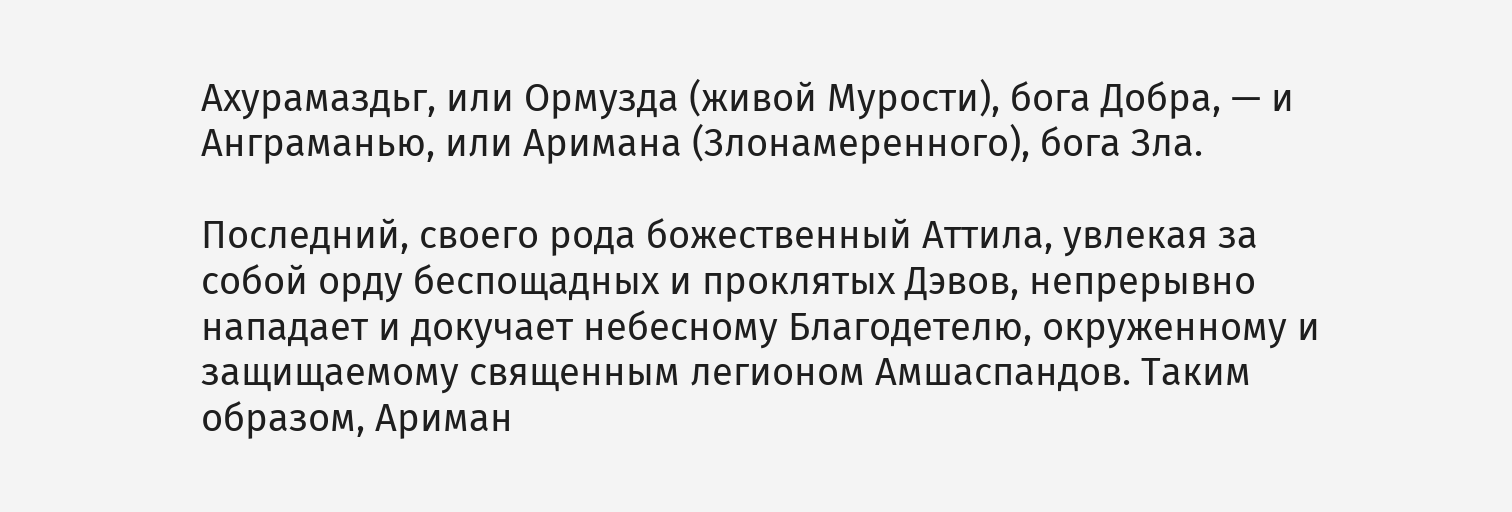Ахурамаздьг, или Ормузда (живой Мурости), бога Добра, — и Анграманью, или Аримана (Злонамеренного), бога Зла.

Последний, своего рода божественный Аттила, увлекая за собой орду беспощадных и проклятых Дэвов, непрерывно нападает и докучает небесному Благодетелю, окруженному и защищаемому священным легионом Амшаспандов. Таким образом, Ариман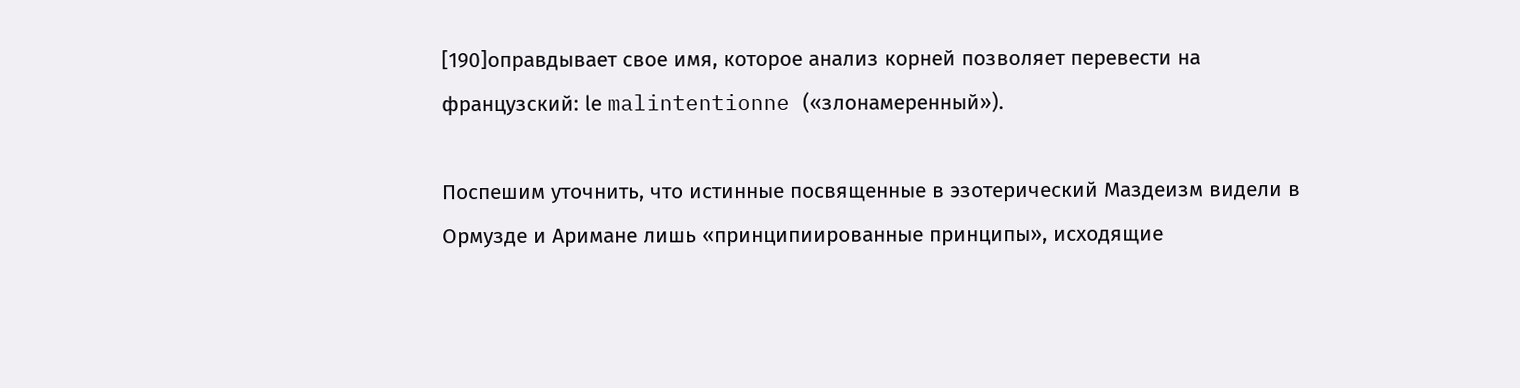[190]оправдывает свое имя, которое анализ корней позволяет перевести на французский: lе malintentionne («злонамеренный»).

Поспешим уточнить, что истинные посвященные в эзотерический Маздеизм видели в Ормузде и Аримане лишь «принципиированные принципы», исходящие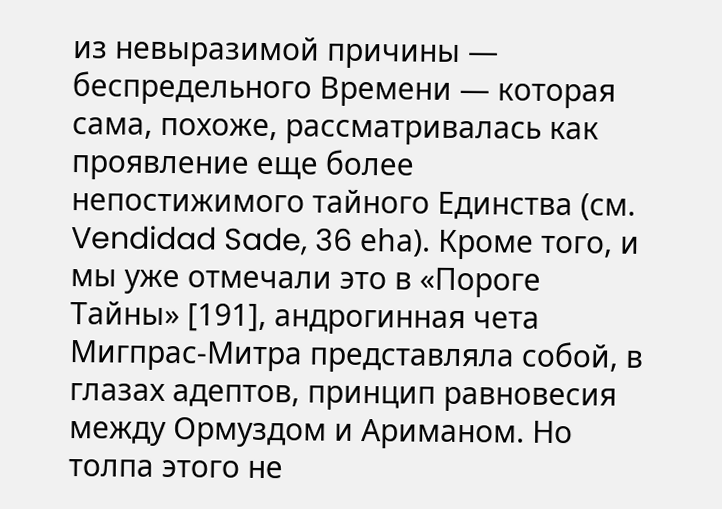из невыразимой причины — беспредельного Времени — которая сама, похоже, рассматривалась как проявление еще более непостижимого тайного Единства (см. Vendidad Sade, 36 еha). Кроме того, и мы уже отмечали это в «Пороге Тайны» [191], андрогинная чета Мигпрас-Митра представляла собой, в глазах адептов, принцип равновесия между Ормуздом и Ариманом. Но толпа этого не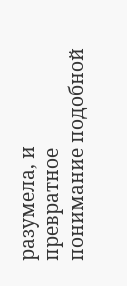разумела, и превратное понимание подобной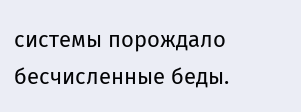системы порождало бесчисленные беды.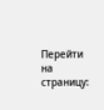Перейти на страницу: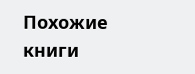Похожие книги